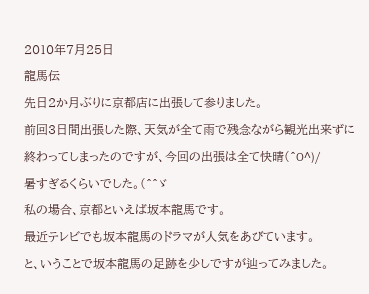2010年7月25日
龍馬伝
先日2か月ぶりに京都店に出張して参りました。
前回3日間出張した際、天気が全て雨で残念ながら観光出来ずに
終わってしまったのですが、今回の出張は全て快晴(^O^)/
暑すぎるくらいでした。(^^ゞ
私の場合、京都といえば坂本龍馬です。
最近テレビでも坂本龍馬のドラマが人気をあびています。
と、いうことで坂本龍馬の足跡を少しですが辿ってみました。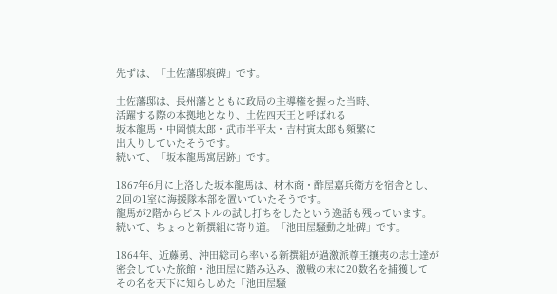先ずは、「土佐藩邸痕碑」です。

土佐藩邸は、長州藩とともに政局の主導権を握った当時、
活躍する際の本拠地となり、土佐四天王と呼ばれる
坂本龍馬・中岡慎太郎・武市半平太・吉村寅太郎も頻繁に
出入りしていたそうです。
続いて、「坂本龍馬寓居跡」です。

1867年6月に上洛した坂本龍馬は、材木商・酢屋嘉兵衛方を宿舎とし、
2回の1室に海援隊本部を置いていたそうです。
龍馬が2階からピストルの試し打ちをしたという逸話も残っています。
続いて、ちょっと新撰組に寄り道。「池田屋騒動之址碑」です。

1864年、近藤勇、沖田総司ら率いる新撰組が過激派尊王攘夷の志士達が
密会していた旅館・池田屋に踏み込み、激戦の末に20数名を捕獲して
その名を天下に知らしめた「池田屋騒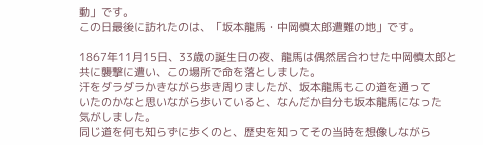動」です。
この日最後に訪れたのは、「坂本龍馬・中岡慎太郎遭難の地」です。

1867年11月15日、33歳の誕生日の夜、龍馬は偶然居合わせた中岡慎太郎と
共に襲撃に遭い、この場所で命を落としました。
汗をダラダラかきながら歩き周りましたが、坂本龍馬もこの道を通って
いたのかなと思いながら歩いていると、なんだか自分も坂本龍馬になった
気がしました。
同じ道を何も知らずに歩くのと、歴史を知ってその当時を想像しながら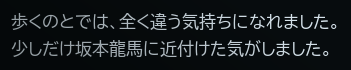歩くのとでは、全く違う気持ちになれました。
少しだけ坂本龍馬に近付けた気がしました。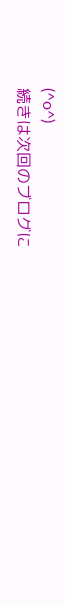(^o^)
続きは次回のブログに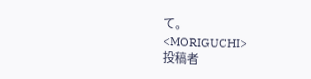て。
<MORIGUCHI>
投稿者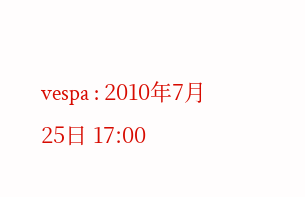vespa : 2010年7月25日 17:00